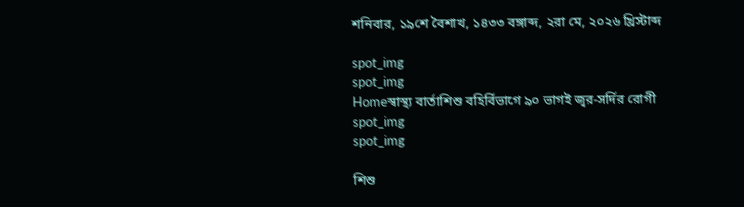শনিবার, ১৯শে বৈশাখ, ১৪৩৩ বঙ্গাব্দ, ২রা মে, ২০২৬ খ্রিস্টাব্দ

spot_img
spot_img
Homeস্বাস্থ্য বার্তাশিশু বহির্বিভাগে ৯০ ভাগই জ্বর-সর্দির রোগী
spot_img
spot_img

শিশু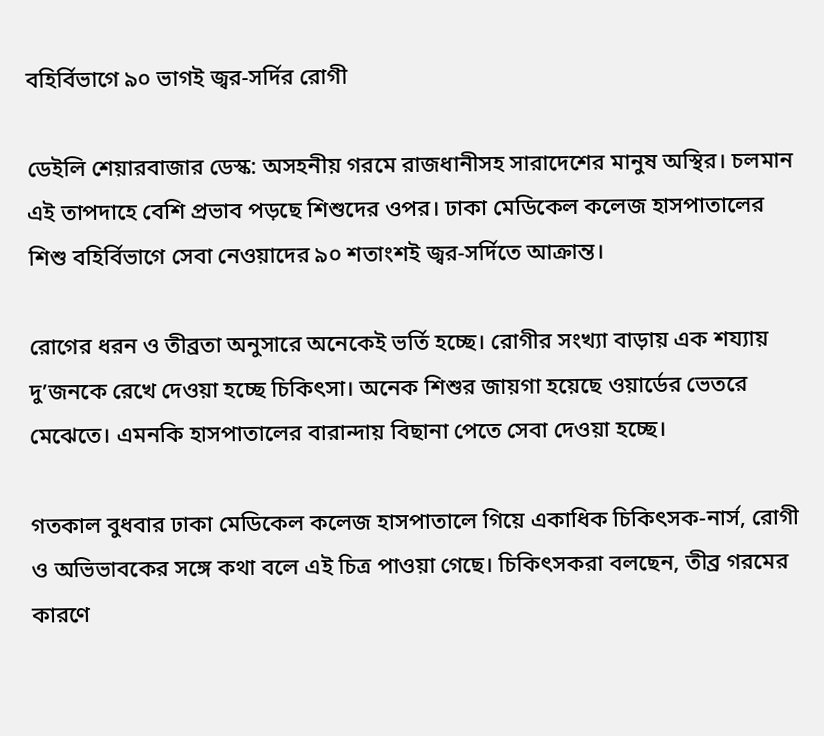বহির্বিভাগে ৯০ ভাগই জ্বর-সর্দির রোগী

ডেইলি শেয়ারবাজার ডেস্ক: অসহনীয় গরমে রাজধানীসহ সারাদেশের মানুষ অস্থির। চলমান এই তাপদাহে বেশি প্রভাব পড়ছে শিশুদের ওপর। ঢাকা মেডিকেল কলেজ হাসপাতালের শিশু বহির্বিভাগে সেবা নেওয়াদের ৯০ শতাংশই জ্বর-সর্দিতে আক্রান্ত।

রোগের ধরন ও তীব্রতা অনুসারে অনেকেই ভর্তি হচ্ছে। রোগীর সংখ্যা বাড়ায় এক শয্যায় দু’জনকে রেখে দেওয়া হচ্ছে চিকিৎসা। অনেক শিশুর জায়গা হয়েছে ওয়ার্ডের ভেতরে মেঝেতে। এমনকি হাসপাতালের বারান্দায় বিছানা পেতে সেবা দেওয়া হচ্ছে।

গতকাল বুধবার ঢাকা মেডিকেল কলেজ হাসপাতালে গিয়ে একাধিক চিকিৎসক-নার্স, রোগী ও অভিভাবকের সঙ্গে কথা বলে এই চিত্র পাওয়া গেছে। চিকিৎসকরা বলছেন, তীব্র গরমের কারণে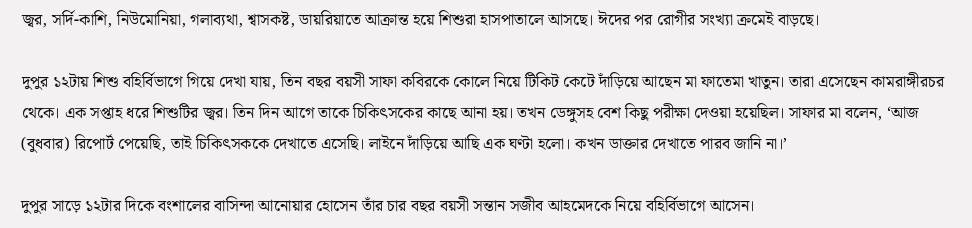জ্বর, সর্দি-কাশি, নিউমোনিয়া, গলাব্যথা, শ্বাসকষ্ট, ডায়রিয়াতে আক্রান্ত হয়ে শিশুরা হাসপাতালে আসছে। ঈদের পর রোগীর সংখ্যা ক্রমেই বাড়ছে।

দুপুর ১২টায় শিশু বহির্বিভাগে গিয়ে দেখা যায়, তিন বছর বয়সী সাফা কবিরকে কোলে নিয়ে টিকিট কেটে দাঁড়িয়ে আছেন মা ফাতেমা খাতুন। তারা এসেছেন কামরাঙ্গীরচর থেকে। এক সপ্তাহ ধরে শিশুটির জ্বর। তিন দিন আগে তাকে চিকিৎসকের কাছে আনা হয়। তখন ডেঙ্গুসহ বেশ কিছু পরীক্ষা দেওয়া হয়েছিল। সাফার মা বলেন, ‘আজ (বুধবার) রিপোর্ট পেয়েছি, তাই চিকিৎসককে দেখাতে এসেছি। লাইনে দাঁড়িয়ে আছি এক ঘণ্টা হলো। কখন ডাক্তার দেখাতে পারব জানি না।’

দুপুর সাড়ে ১২টার দিকে বংশালের বাসিন্দা আনোয়ার হোসেন তাঁর চার বছর বয়সী সন্তান সজীব আহমেদকে নিয়ে বহির্বিভাগে আসেন।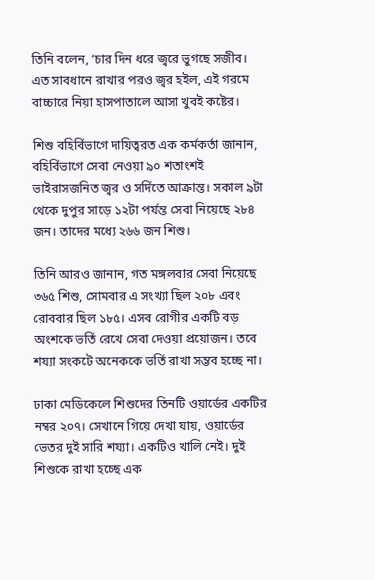তিনি বলেন, ‘চার দিন ধরে জ্বরে ভুগছে সজীব। এত সাবধানে রাখার পরও জ্বর হইল, এই গরমে বাচ্চারে নিয়া হাসপাতালে আসা খুবই কষ্টের।

শিশু বহির্বিভাগে দায়িত্বরত এক কর্মকর্তা জানান, বহির্বিভাগে সেবা নেওয়া ৯০ শতাংশই ভাইরাসজনিত জ্বর ও সর্দিতে আক্রান্ত। সকাল ৯টা থেকে দুপুর সাড়ে ১২টা পর্যন্ত সেবা নিয়েছে ২৮৪ জন। তাদের মধ্যে ২৬৬ জন শিশু।

তিনি আরও জানান, গত মঙ্গলবার সেবা নিয়েছে ৩৬৫ শিশু, সোমবার এ সংখ্যা ছিল ২০৮ এবং রোববার ছিল ১৮৫। এসব রোগীর একটি বড় অংশকে ভর্তি রেখে সেবা দেওয়া প্রয়োজন। তবে শয্যা সংকটে অনেককে ভর্তি রাখা সম্ভব হচ্ছে না।

ঢাকা মেডিকেলে শিশুদের তিনটি ওয়ার্ডের একটির নম্বর ২০৭। সেখানে গিয়ে দেখা যায়, ওয়ার্ডের ভেতর দুই সারি শয্যা। একটিও খালি নেই। দুই শিশুকে রাখা হচ্ছে এক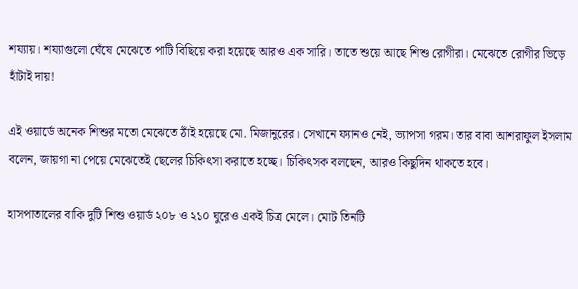শয্যায়। শয্যাগুলো ঘেঁষে মেঝেতে পাটি বিছিয়ে করা হয়েছে আরও এক সারি। তাতে শুয়ে আছে শিশু রোগীরা। মেঝেতে রোগীর ভিড়ে হাঁটাই দায়!

এই ওয়ার্ডে অনেক শিশুর মতো মেঝেতে ঠাঁই হয়েছে মো. মিজানুরের। সেখানে ফ্যানও নেই, ভ্যাপসা গরম। তার বাবা আশরাফুল ইসলাম বলেন, জায়গা না পেয়ে মেঝেতেই ছেলের চিকিৎসা করাতে হচ্ছে। চিকিৎসক বলছেন, আরও কিছুদিন থাকতে হবে।

হাসপাতালের বাকি দুটি শিশু ওয়ার্ড ২০৮ ও ২১০ ঘুরেও একই চিত্র মেলে। মোট তিনটি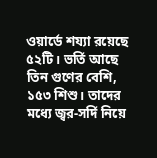ওয়ার্ডে শয্যা রয়েছে ৫২টি। ভর্তি আছে তিন গুণের বেশি, ১৫৩ শিশু। তাদের মধ্যে জ্বর-সর্দি নিয়ে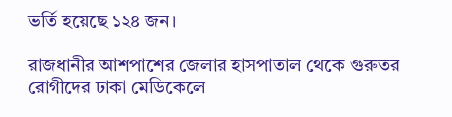ভর্তি হয়েছে ১২৪ জন।

রাজধানীর আশপাশের জেলার হাসপাতাল থেকে গুরুতর রোগীদের ঢাকা মেডিকেলে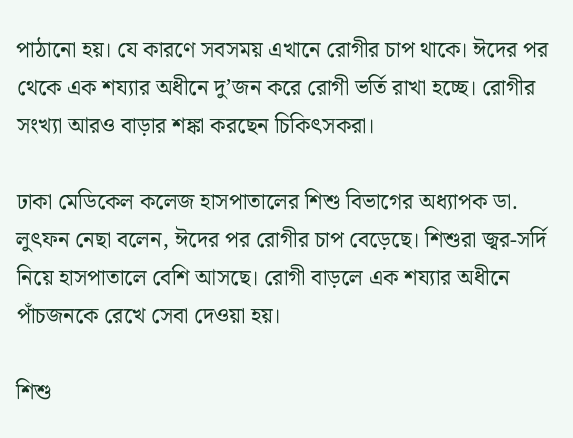পাঠানো হয়। যে কারণে সবসময় এখানে রোগীর চাপ থাকে। ঈদের পর থেকে এক শয্যার অধীনে দু’জন করে রোগী ভর্তি রাখা হচ্ছে। রোগীর সংখ্যা আরও বাড়ার শঙ্কা করছেন চিকিৎসকরা।

ঢাকা মেডিকেল কলেজ হাসপাতালের শিশু বিভাগের অধ্যাপক ডা. লুৎফন নেছা বলেন, ঈদের পর রোগীর চাপ বেড়েছে। শিশুরা জ্বর-সর্দি নিয়ে হাসপাতালে বেশি আসছে। রোগী বাড়লে এক শয্যার অধীনে পাঁচজনকে রেখে সেবা দেওয়া হয়।

শিশু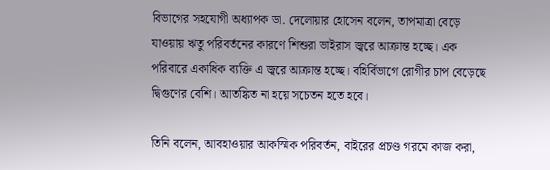বিভাগের সহযোগী অধ্যাপক ডা. দেলোয়ার হোসেন বলেন, তাপমাত্রা বেড়ে যাওয়ায় ঋতু পরিবর্তনের কারণে শিশুরা ভাইরাস জ্বরে আক্রান্ত হচ্ছে। এক পরিবারে একাধিক ব্যক্তি এ জ্বরে আক্রান্ত হচ্ছে। বহির্বিভাগে রোগীর চাপ বেড়েছে দ্বিগুণের বেশি। আতঙ্কিত না হয়ে সচেতন হতে হবে।

তিনি বলেন, আবহাওয়ার আকস্মিক পরিবর্তন, বাইরের প্রচণ্ড গরমে কাজ করা,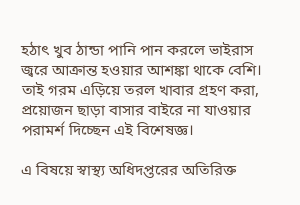হঠাৎ খুব ঠান্ডা পানি পান করলে ভাইরাস জ্বরে আক্রান্ত হওয়ার আশঙ্কা থাকে বেশি। তাই গরম এড়িয়ে তরল খাবার গ্রহণ করা, প্রয়োজন ছাড়া বাসার বাইরে না যাওয়ার পরামর্শ দিচ্ছেন এই বিশেষজ্ঞ।

এ বিষয়ে স্বাস্থ্য অধিদপ্তরের অতিরিক্ত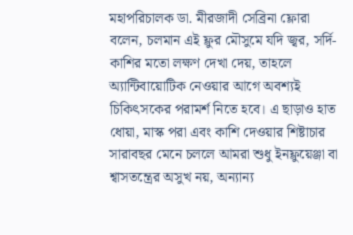মহাপরিচালক ডা. মীরজাদী সেব্রিনা ফ্লোরা বলেন, চলমান এই ফ্লুর মৌসুমে যদি জ্বর, সর্দি-কাশির মতো লক্ষণ দেখা দেয়, তাহলে অ্যান্টিবায়োটিক নেওয়ার আগে অবশ্যই চিকিৎসকের পরামর্শ নিতে হবে। এ ছাড়াও হাত ধোয়া, মাস্ক পরা এবং কাশি দেওয়ার শিষ্টাচার সারাবছর মেনে চললে আমরা শুধু ইনফ্লুয়েঞ্জা বা শ্বাসতন্ত্রের অসুখ নয়, অন্যান্য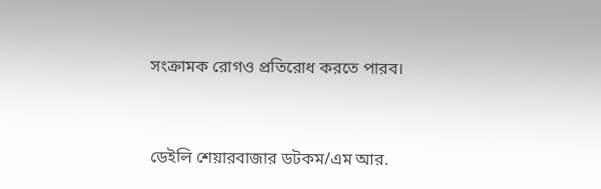সংক্রামক রোগও প্রতিরোধ করতে পারব।



ডেইলি শেয়ারবাজার ডটকম/এম আর.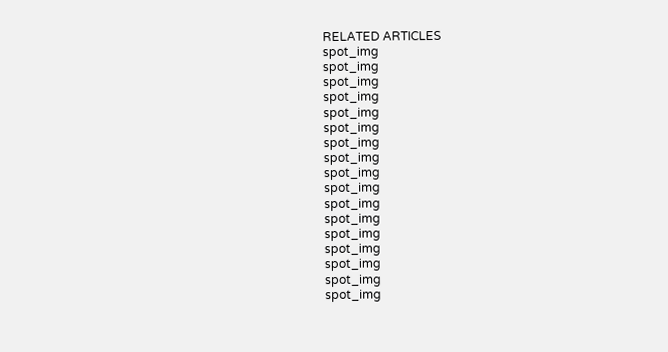RELATED ARTICLES
spot_img
spot_img
spot_img
spot_img
spot_img
spot_img
spot_img
spot_img
spot_img
spot_img
spot_img
spot_img
spot_img
spot_img
spot_img
spot_img
spot_img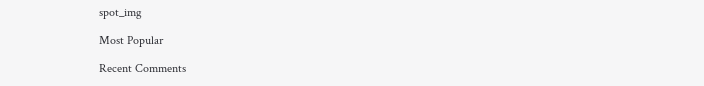spot_img

Most Popular

Recent Comments